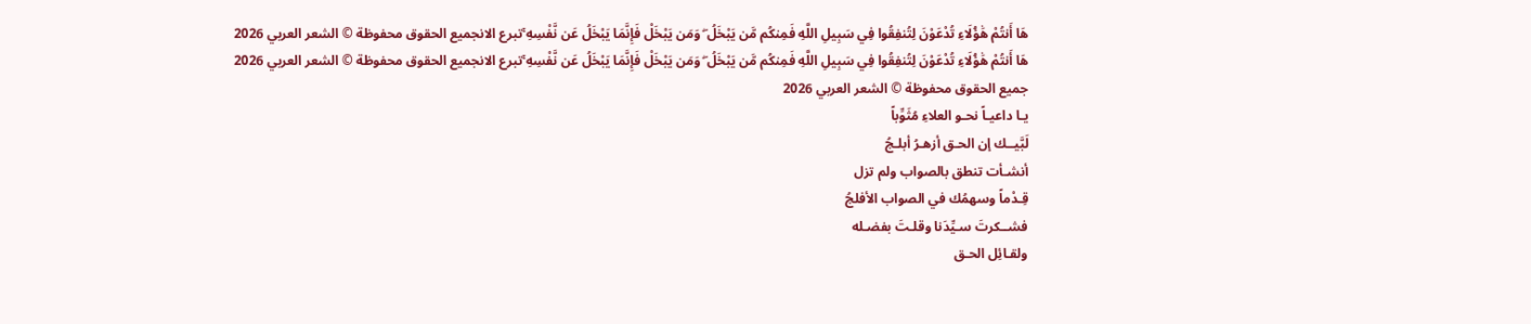هَا أَنتُمْ هَٰؤُلَاءِ تُدْعَوْنَ لِتُنفِقُوا فِي سَبِيلِ اللَّهِ فَمِنكُم مَّن يَبْخَلُ ۖ وَمَن يَبْخَلْ فَإِنَّمَا يَبْخَلُ عَن نَّفْسِهِ ۚتبرع الانجميع الحقوق محفوظة © الشعر العربي 2026
هَا أَنتُمْ هَٰؤُلَاءِ تُدْعَوْنَ لِتُنفِقُوا فِي سَبِيلِ اللَّهِ فَمِنكُم مَّن يَبْخَلُ ۖ وَمَن يَبْخَلْ فَإِنَّمَا يَبْخَلُ عَن نَّفْسِهِ ۚتبرع الانجميع الحقوق محفوظة © الشعر العربي 2026
جميع الحقوق محفوظة © الشعر العربي 2026
يـا داعيـاً نحـو العلاءِ مُثَوِّباً
لَبَّيــك إن الحـق أزهـرُ أبلـجُ
أنشـأت تنطق بالصواب ولم تزل
قِـدْماً وسهمُك في الصواب الأفلجُ
فشــكرتَ سـيِّدَنا وقلـتَ بفضـله
ولقـائِل الحـق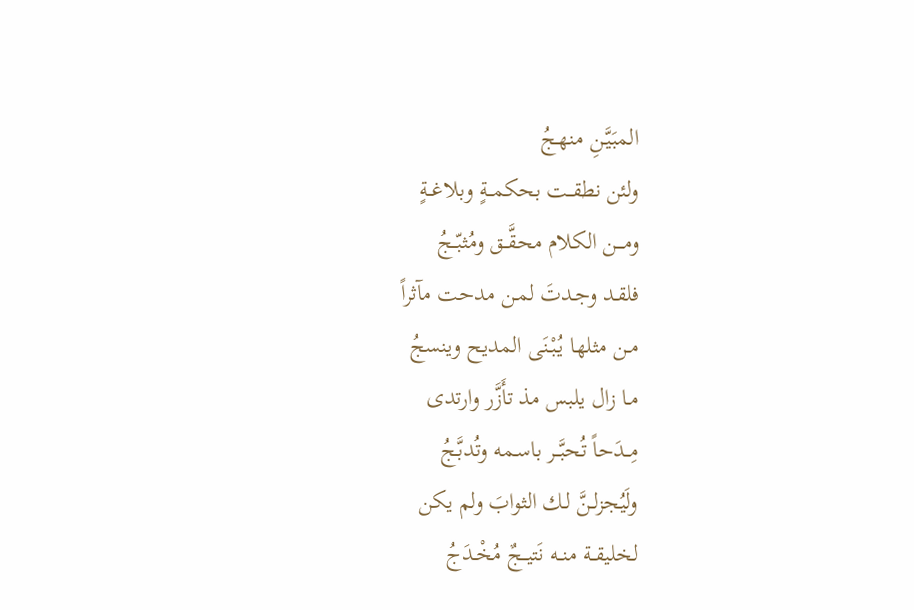المبَيَّـنِ منهـجُ
ولئن نطقــت بحكمــةٍ وبلاغــةٍ
ومـــن الكلام محقَّــق ومُثبّــجُ
فلقـد وجـدتَ لمـن مدحت مآثراً
مـن مثلها يُبْنَى المديح وينسجُ
مـا زال يلبس مذ تأَزَّر وارتدى
مِــدَحاً تُحبَّــر باسـمه وتُدبَّـجُ
ولَيُجزلـنَّ لـك الثوابَ ولم يكن
لخليقــة منــه نَتيــجٌ مُخْـدَجُ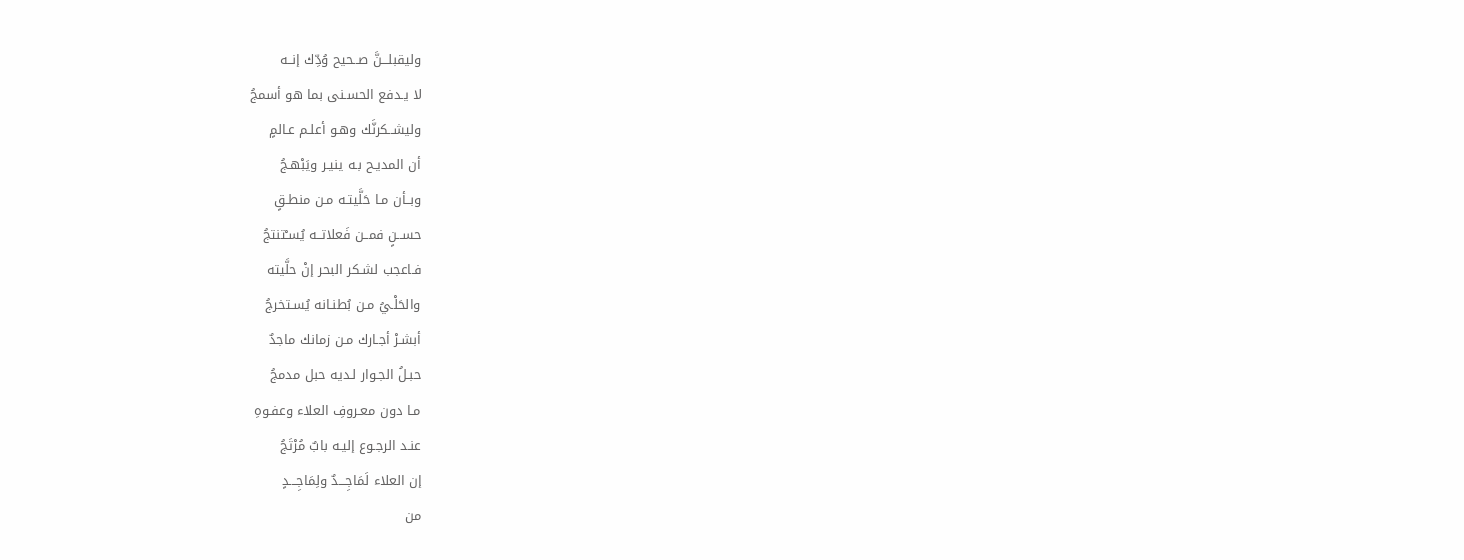وليقبلـــنَّ صــحيح وُدِّك إنــه
لا يـدفع الحسـنى بما هو أسمجُ
وليشــكرنَّك وهـو أعلـم عـالمٍ
أن المديـح بـه ينيـر ويَبْهـجُ
وبــأن مـا حَلَّيتـه مـن منطـقٍ
حســنٍ فمــن فَعلاتــه يُسـْتنتجُ
فـاعجب لشـكر البحر إنْ حلَّيته
والحَلْـيُ مـن بُطنـانه يُسـتخرجُ
أبشـرْ أجـارك مـن زمانك ماجدٌ
حبـلُ الجـوار لـديه حبل مدمجُ
مـا دون معـروفِ العلاء وعفـوهِ
عنـد الرجـوع إليـه بابٌ مُرْتَجُ
إن العلاء لَمَاجِـــدٌ ولِمَاجِـــدٍ
من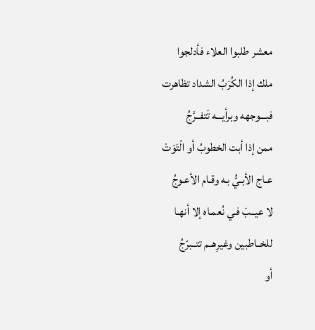معشر طلبوا العلاء فأدلجوا
ملك إذا الكُرَبُ الشداد تظاهرت
فبـــوجهه وبرأيـــه تَتفــرَّجُ
ممن إذا أبت الخطوبُ أو الْتَوَتْ
عـاج الأبـيُّ بـه وقـام الأعـوجُ
لا عيــبَ فـي نُعمـاه إلا أنهـا
للخــاطبين وغيرِهــم تتــبرّجُ
أو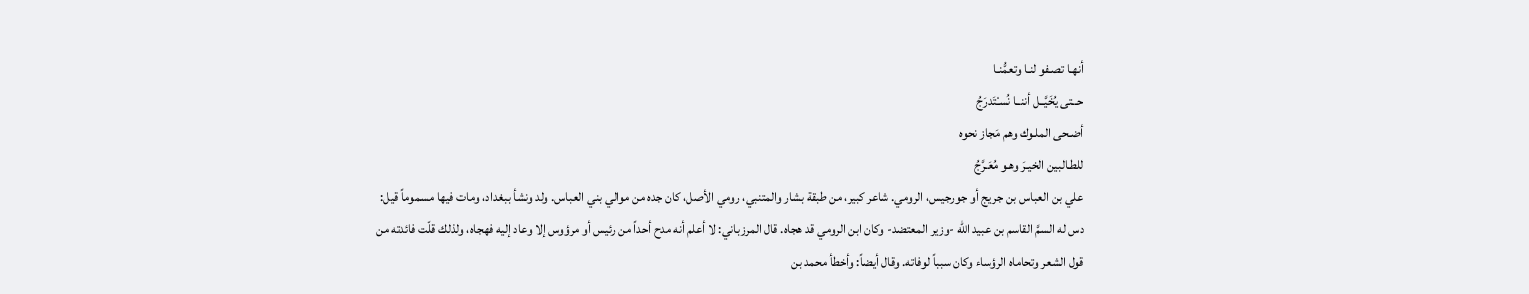أنهـا تصـفو لنـا وتعمُّنـا
حــتى يُخَيَّــل أننــا نُسـْتَدرَجُ
أضـحى الملـوك وهم مَجاز نحوه
للطـالبين الخيـرَ وهـو مُعَـرَّجُ
علي بن العباس بن جريج أو جورجيس، الرومي. شاعر كبير، من طبقة بشار والمتنبي، رومي الأصل، كان جده من موالي بني العباس. ولد ونشأ ببغداد، ومات فيها مسموماً قيل: دس له السمَّ القاسم بن عبيد الله -وزير المعتضد- وكان ابن الرومي قد هجاه. قال المرزباني: لا أعلم أنه مدح أحداً من رئيس أو مرؤوس إلا وعاد إليه فهجاه، ولذلك قلّت فائدته من قول الشعر وتحاماه الرؤساء وكان سبباً لوفاته. وقال أيضاً: وأخطأ محمد بن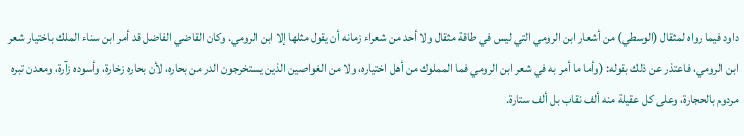داود فيما رواه لمثقال (الوسطي) من أشعار ابن الرومي التي ليس في طاقة مثقال ولا أحد من شعراء زمانه أن يقول مثلها إلا ابن الرومي. وكان القاضي الفاضل قد أمر ابن سناء الملك باختيار شعر ابن الرومي، فاعتذر عن ذلك بقوله: (وأما ما أمر به في شعر ابن الرومي فما المملوك من أهل اختياره، ولا من الغواصين الذين يستخرجون الدر من بحاره، لأن بحاره زخارة، وأسوده زآرة، ومعدن تبره مردوم بالحجارة، وعلى كل عقيلة منه ألف نقاب بل ألف ستارة.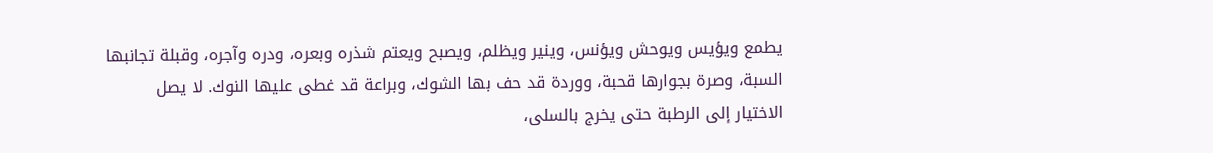يطمع ويؤيس ويوحش ويؤنس، وينير ويظلم، ويصبح ويعتم شذره وبعره، ودره وآجره، وقبلة تجانبها السبة، وصرة بجوارها قحبة، ووردة قد حف بها الشوك، وبراعة قد غطى عليها النوك. لا يصل الاختيار إلى الرطبة حتى يخرج بالسلى،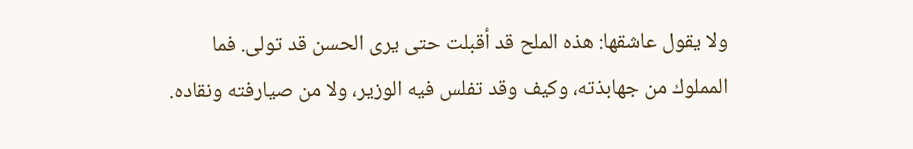ولا يقول عاشقها: هذه الملح قد أقبلت حتى يرى الحسن قد تولى. فما المملوك من جهابذته، وكيف وقد تفلس فيه الوزير، ولا من صيارفته ونقاده.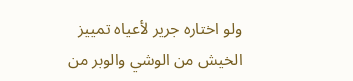ولو اختاره جرير لأعياه تمييز الخيش من الوشي والوبر من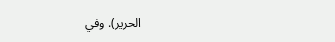الحرير). وفي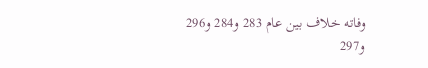وفاته خلاف بين عام 283 و284 و296 و297